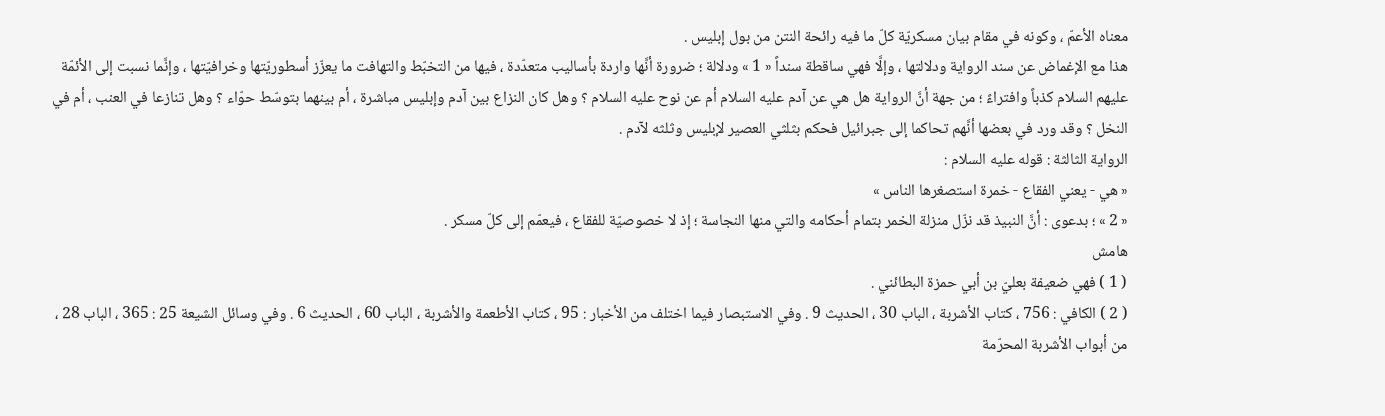معناه الأعمّ ، وكونه في مقام بيان مسكريّة كلّ ما فيه رائحة النتن من بول إبليس .
هذا مع الإغماض عن سند الرواية ودلالتها ، وإلَّا فهي ساقطة سنداً « 1 » ودلالة ؛ ضرورة أنَّها واردة بأساليب متعدّدة ، فيها من التخبّط والتهافت ما يعزّز أسطوريّتها وخرافيّتها ، وإنَّما نسبت إلى الأئمّة عليهم السلام كذباً وافتراءً ؛ من جهة أنَّ الرواية هل هي عن آدم عليه السلام أم عن نوح عليه السلام ؟ وهل كان النزاع بين آدم وإبليس مباشرة ، أم بينهما بتوسّط حوّاء ؟ وهل تنازعا في العنب ، أم في النخل ؟ وقد ورد في بعضها أنَّهم تحاكما إلى جبرائيل فحكم بثلثي العصير لإبليس وثلثه لآدم .
الرواية الثالثة : قوله عليه السلام :
« هي - يعني الفقاع - خمرة استصغرها الناس »
« 2 » ؛ بدعوى : أنَّ النبيذ قد نزّل منزلة الخمر بتمام أحكامه والتي منها النجاسة ؛ إذ لا خصوصيّة للفقاع ، فيعمّم إلى كلّ مسكر .
هامش
( 1 ) فهي ضعيفة بعليّ بن أبي حمزة البطائني .
( 2 ) الكافي : 756 ، كتاب الأشربة ، الباب 30 ، الحديث 9 . وفي الاستبصار فيما اختلف من الأخبار : 95 ، كتاب الأطعمة والأشربة ، الباب 60 ، الحديث 6 . وفي وسائل الشيعة 25 : 365 ، الباب 28 ، من أبواب الأشربة المحرّمة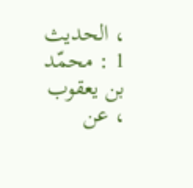، الحديث 1 : محمّد بن يعقوب ، عن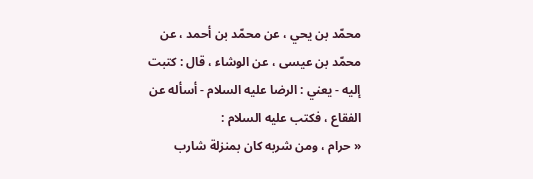محمّد بن يحي ، عن محمّد بن أحمد ، عن محمّد بن عيسى ، عن الوشاء ، قال : كتبت إليه - يعني : الرضا عليه السلام - أسأله عن الفقاع ، فكتب عليه السلام :
« حرام ، ومن شربه كان بمنزلة شارب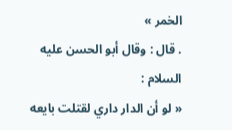الخمر »
. قال : وقال أبو الحسن عليه السلام :
« لو أن الدار داري لقتلت بايعه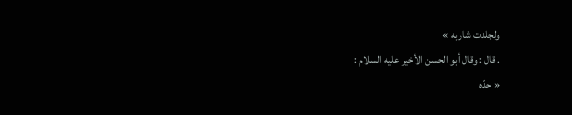ولجلدت شاربه »
. قال : وقال أبو الحسن الأخير عليه السلام :
« حدّه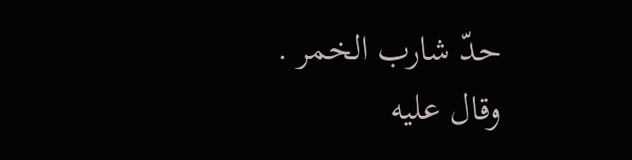حدّ شارب الخمر . وقال عليه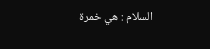السلام : هي خمرة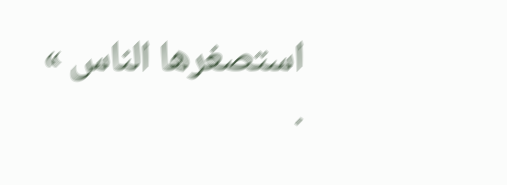استصغرها الناس »
.